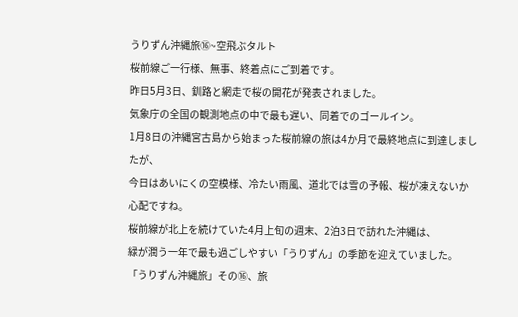うりずん沖縄旅⑯~空飛ぶタルト
桜前線ご一行様、無事、終着点にご到着です。
昨日5月3日、釧路と網走で桜の開花が発表されました。
気象庁の全国の観測地点の中で最も遅い、同着でのゴールイン。
1月8日の沖縄宮古島から始まった桜前線の旅は4か月で最終地点に到達しましたが、
今日はあいにくの空模様、冷たい雨風、道北では雪の予報、桜が凍えないか心配ですね。
桜前線が北上を続けていた4月上旬の週末、2泊3日で訪れた沖縄は、
緑が潤う一年で最も過ごしやすい「うりずん」の季節を迎えていました。
「うりずん沖縄旅」その⑯、旅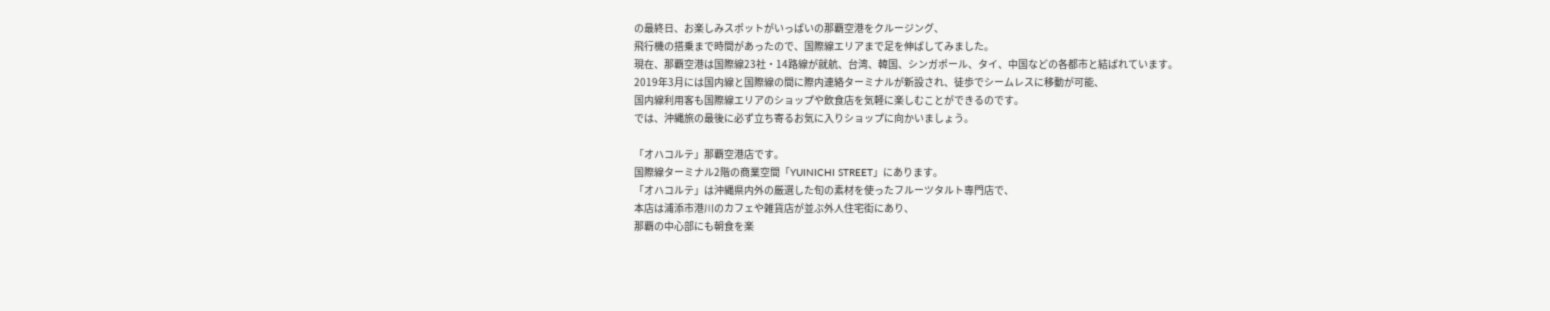の最終日、お楽しみスポットがいっぱいの那覇空港をクルージング、
飛行機の搭乗まで時間があったので、国際線エリアまで足を伸ばしてみました。
現在、那覇空港は国際線23社・14路線が就航、台湾、韓国、シンガポール、タイ、中国などの各都市と結ばれています。
2019年3月には国内線と国際線の間に際内連絡ターミナルが新設され、徒歩でシームレスに移動が可能、
国内線利用客も国際線エリアのショップや飲食店を気軽に楽しむことができるのです。
では、沖縄旅の最後に必ず立ち寄るお気に入りショップに向かいましょう。

「オハコルテ」那覇空港店です。
国際線ターミナル2階の商業空間「YUINICHI STREET」にあります。
「オハコルテ」は沖縄県内外の厳選した旬の素材を使ったフルーツタルト専門店で、
本店は浦添市港川のカフェや雑貨店が並ぶ外人住宅街にあり、
那覇の中心部にも朝食を楽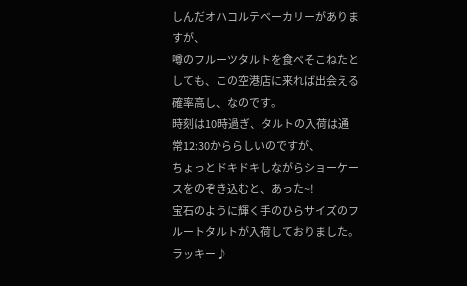しんだオハコルテベーカリーがありますが、
噂のフルーツタルトを食べそこねたとしても、この空港店に来れば出会える確率高し、なのです。
時刻は10時過ぎ、タルトの入荷は通常12:30かららしいのですが、
ちょっとドキドキしながらショーケースをのぞき込むと、あった~!
宝石のように輝く手のひらサイズのフルートタルトが入荷しておりました。ラッキー♪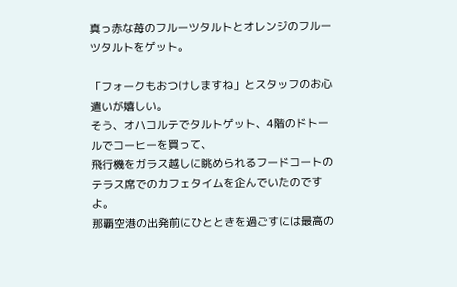真っ赤な苺のフルーツタルトとオレンジのフルーツタルトをゲット。

「フォークもおつけしますね」とスタッフのお心遣いが嬉しい。
そう、オハコルテでタルトゲット、4階のドトールでコーヒーを買って、
飛行機をガラス越しに眺められるフードコートのテラス席でのカフェタイムを企んでいたのですよ。
那覇空港の出発前にひとときを過ごすには最高の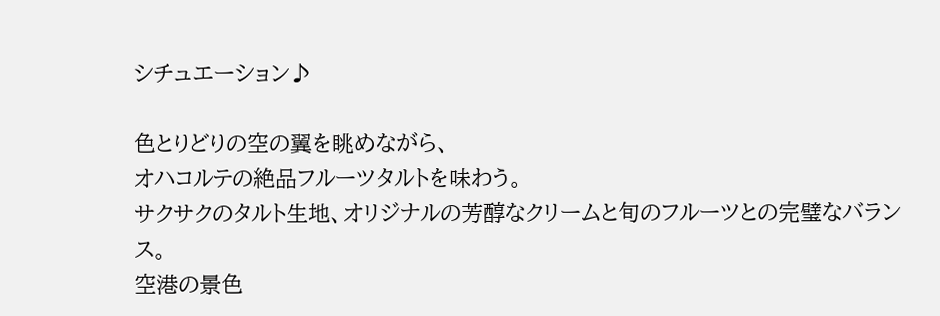シチュエーション♪

色とりどりの空の翼を眺めながら、
オハコルテの絶品フルーツタルトを味わう。
サクサクのタルト生地、オリジナルの芳醇なクリームと旬のフルーツとの完璧なバランス。
空港の景色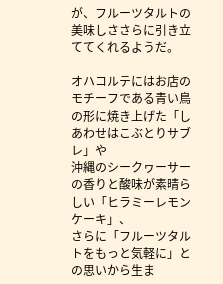が、フルーツタルトの美味しささらに引き立ててくれるようだ。

オハコルテにはお店のモチーフである青い鳥の形に焼き上げた「しあわせはこぶとりサブレ」や
沖縄のシークヮーサーの香りと酸味が素晴らしい「ヒラミーレモンケーキ」、
さらに「フルーツタルトをもっと気軽に」との思いから生ま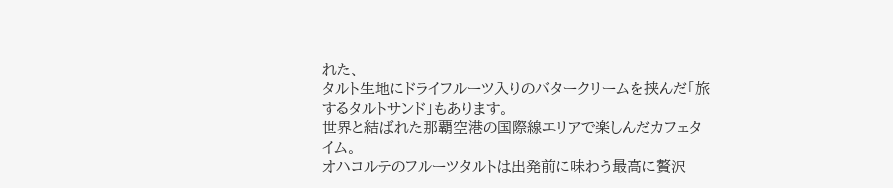れた、
タルト生地にドライフルーツ入りのバタークリームを挟んだ「旅するタルトサンド」もあります。
世界と結ばれた那覇空港の国際線エリアで楽しんだカフェタイム。
オハコルテのフルーツタルトは出発前に味わう最高に贅沢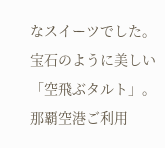なスイーツでした。
宝石のように美しい「空飛ぶタルト」。
那覇空港ご利用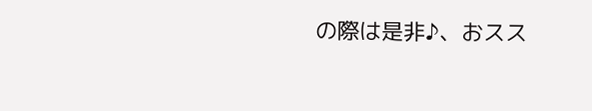の際は是非♪、おスス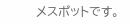メスポットです。